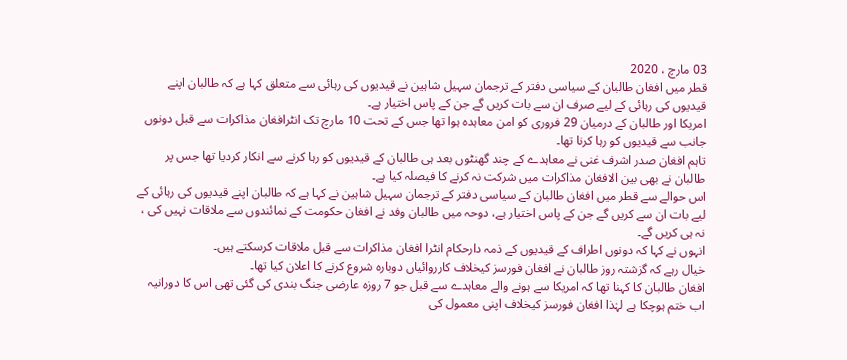03 مارچ ، 2020
قطر میں افغان طالبان کے سیاسی دفتر کے ترجمان سہیل شاہین نے قیدیوں کی رہائی سے متعلق کہا ہے کہ طالبان اپنے قیدیوں کی رہائی کے لیے صرف ان سے بات کریں گے جن کے پاس اختیار ہے۔
امریکا اور طالبان کے درمیان 29 فروری کو امن معاہدہ ہوا تھا جس کے تحت 10 مارچ تک انٹرافغان مذاکرات سے قبل دونوں جانب سے قیدیوں کو رہا کرنا تھا۔
تاہم افغان صدر اشرف غنی نے معاہدے کے چند گھنٹوں بعد ہی طالبان کے قیدیوں کو رہا کرنے سے انکار کردیا تھا جس پر طالبان نے بھی بین الافغان مذاکرات میں شرکت نہ کرنے کا فیصلہ کیا ہے۔
اس حوالے سے قطر میں افغان طالبان کے سیاسی دفتر کے ترجمان سہیل شاہین نے کہا ہے کہ طالبان اپنے قیدیوں کی رہائی کے لیے بات ان سے کریں گے جن کے پاس اختیار ہے، دوحہ میں طالبان وفد نے افغان حکومت کے نمائندوں سے ملاقات نہیں کی ، نہ ہی کریں گے۔
انہوں نے کہا کہ دونوں اطراف کے قیدیوں کے ذمہ دارحکام انٹرا افغان مذاکرات سے قبل ملاقات کرسکتے ہیں۔
خیال رہے کہ گزشتہ روز طالبان نے افغان فورسز کیخلاف کارروائیاں دوبارہ شروع کرنے کا اعلان کیا تھا۔
افغان طالبان کا کہنا تھا کہ امریکا سے ہونے والے معاہدے سے قبل جو 7 روزہ عارضی جنگ بندی کی گئی تھی اس کا دورانیہ اب ختم ہوچکا ہے لہٰذا افغان فورسز کیخلاف اپنی معمول کی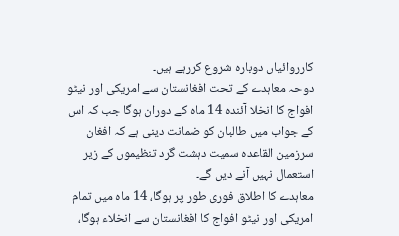کارروائیاں دوبارہ شروع کررہے ہیں۔
دوحہ معاہدے کے تحت افغانستان سے امریکی اور نیٹو افواج کا انخلا آئندہ 14 ماہ کے دوران ہوگا جب کہ اس کے جواب میں طالبان کو ضمانت دینی ہے کہ افغان سرزمین القاعدہ سمیت دہشت گرد تنظیموں کے زیر استعمال نہیں آنے دیں گے۔
معاہدے کا اطلاق فوری طور پر ہوگا، 14 ماہ میں تمام امریکی اور نیٹو افواج کا افغانستان سے انخلاء ہوگا،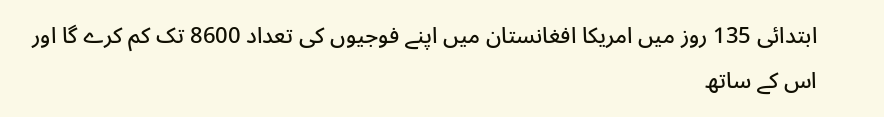ابتدائی 135 روز میں امریکا افغانستان میں اپنے فوجیوں کی تعداد 8600 تک کم کرے گا اور اس کے ساتھ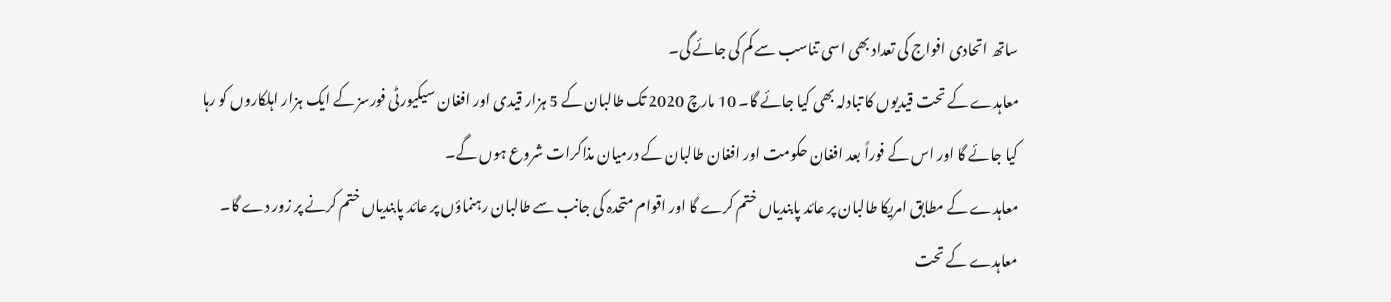ساتھ اتحادی افواج کی تعداد بھی اسی تناسب سے کم کی جائے گی۔
معاہدے کے تحت قیدیوں کا تبادلہ بھی کیا جائے گا۔ 10 مارچ 2020 تک طالبان کے 5 ہزار قیدی اور افغان سیکیورٹی فورسز کے ایک ہزار اہلکاروں کو رہا کیا جائے گا اور اس کے فوراً بعد افغان حکومت اور افغان طالبان کے درمیان مذاکرات شروع ہوں گے۔
معاہدے کے مطابق امریکا طالبان پر عائد پابندیاں ختم کرے گا اور اقوام متحدہ کی جانب سے طالبان رہنماؤں پر عائد پابندیاں ختم کرنے پر زور دے گا۔
معاہدے کے تحت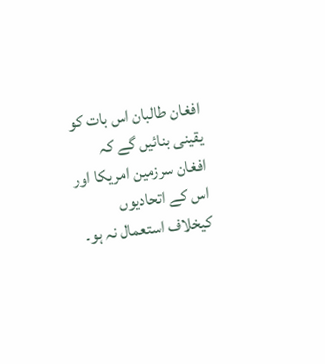افغان طالبان اس بات کو یقینی بنائیں گے کہ افغان سرزمین امریکا اور اس کے اتحادیوں کیخلاف استعمال نہ ہو۔